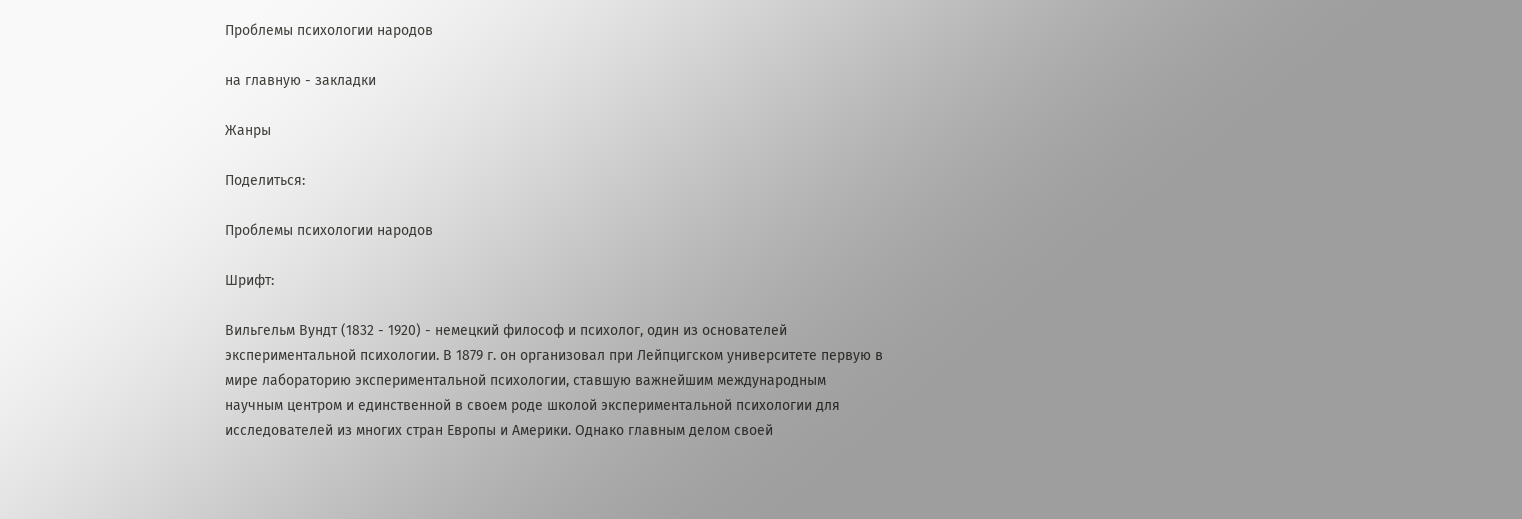Проблемы психологии народов

на главную - закладки

Жанры

Поделиться:

Проблемы психологии народов

Шрифт:

Вильгельм Вундт (1832 - 1920) - немецкий философ и психолог, один из основателей экспериментальной психологии. В 1879 г. он организовал при Лейпцигском университете первую в мире лабораторию экспериментальной психологии, ставшую важнейшим международным научным центром и единственной в своем роде школой экспериментальной психологии для исследователей из многих стран Европы и Америки. Однако главным делом своей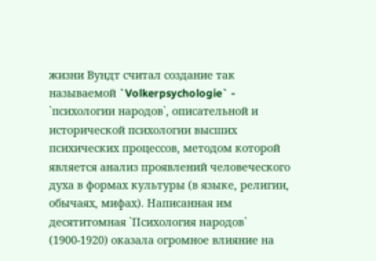жизни Вундт считал создание так называемой `Volkerpsychologie` - `психологии народов`, описательной и исторической психологии высших психических процессов, методом которой является анализ проявлений человеческого духа в формах культуры (в языке, религии, обычаях, мифах). Написанная им десятитомная `Психология народов` (1900-1920) оказала огромное влияние на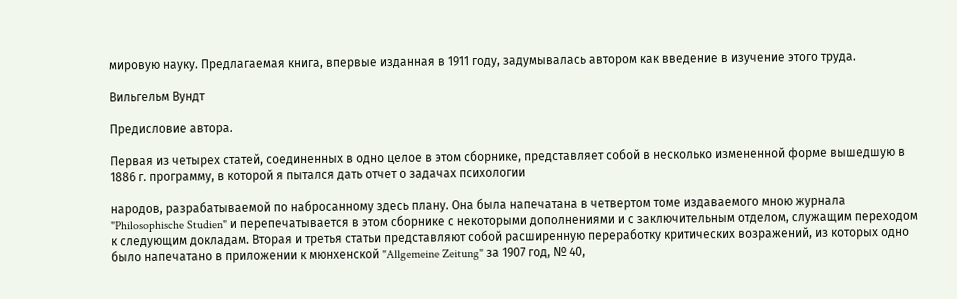мировую науку. Предлагаемая книга, впервые изданная в 1911 году, задумывалась автором как введение в изучение этого труда.

Вильгельм Вундт

Предисловие автора.

Первая из четырех статей, соединенных в одно целое в этом сборнике, представляет собой в несколько измененной форме вышедшую в 1886 г. программу, в которой я пытался дать отчет о задачах психологии

народов, разрабатываемой по набросанному здесь плану. Она была напечатана в четвертом томе издаваемого мною журнала "Philosophische Studien" и перепечатывается в этом сборнике с некоторыми дополнениями и с заключительным отделом, служащим переходом к следующим докладам. Вторая и третья статьи представляют собой расширенную переработку критических возражений, из которых одно было напечатано в приложении к мюнхенской "Allgemeine Zeitung" за 1907 год, № 40,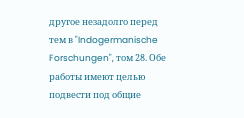другое незадолго перед тем в "Indogermanische Forschungen", том 28. Обе работы имеют целью подвести под общие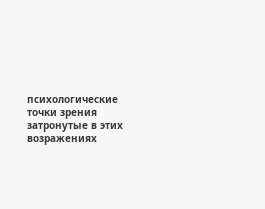психологические точки зрения затронутые в этих возражениях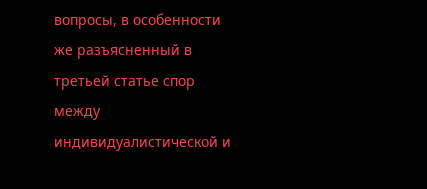вопросы, в особенности же разъясненный в третьей статье спор между индивидуалистической и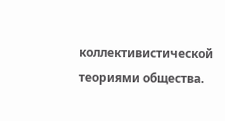коллективистической теориями общества.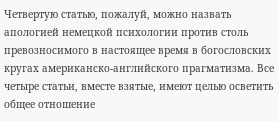Четвертую статью, пожалуй, можно назвать апологией немецкой психологии против столь превозносимого в настоящее время в богословских кругах американско-английского прагматизма. Все четыре статьи, вместе взятые, имеют целью осветить общее отношение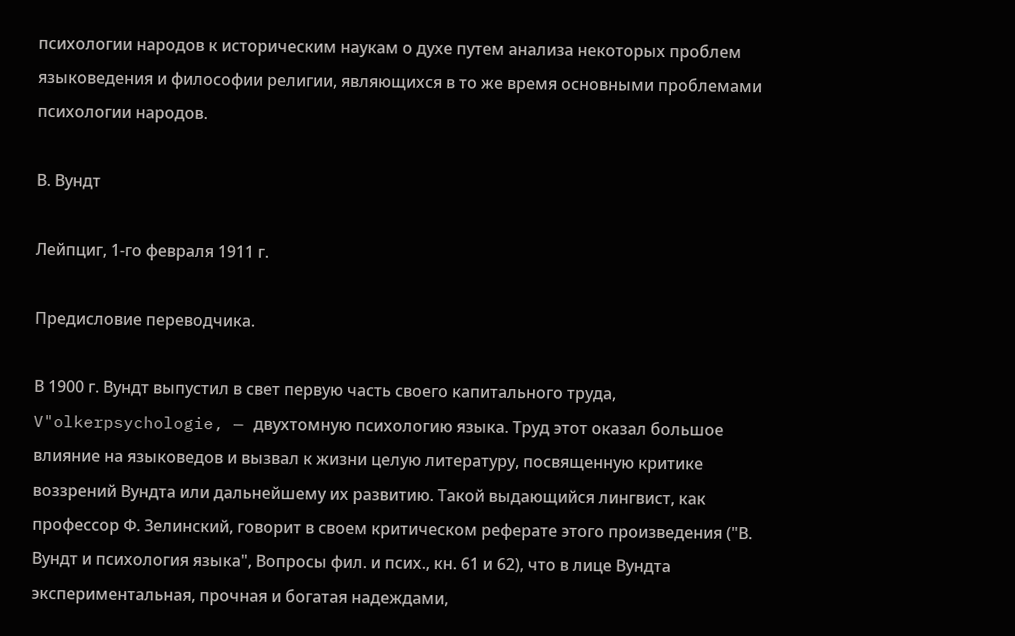психологии народов к историческим наукам о духе путем анализа некоторых проблем языковедения и философии религии, являющихся в то же время основными проблемами психологии народов.

В. Вундт

Лейпциг, 1-го февраля 1911 г.

Предисловие переводчика.

В 1900 г. Вундт выпустил в свет первую часть своего капитального труда, V"olkerpsychologie, — двухтомную психологию языка. Труд этот оказал большое влияние на языковедов и вызвал к жизни целую литературу, посвященную критике воззрений Вундта или дальнейшему их развитию. Такой выдающийся лингвист, как профессор Ф. Зелинский, говорит в своем критическом реферате этого произведения ("В. Вундт и психология языка", Вопросы фил. и псих., кн. 61 и 62), что в лице Вундта экспериментальная, прочная и богатая надеждами,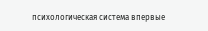психологическая система впервые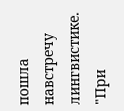пошла навстречу лингвистике. "При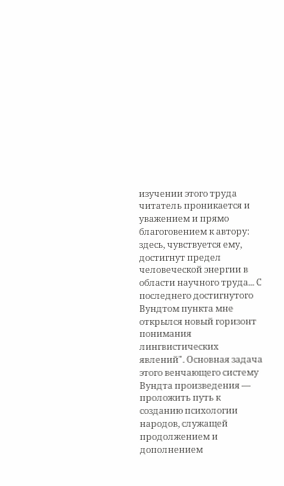изучении этого труда читатель проникается и уважением и прямо благоговением к автору: здесь, чувствуется ему, достигнут предел человеческой энергии в области научного труда... С последнего достигнутого Вундтом пункта мне открылся новый горизонт понимания лингвистических явлений". Основная задача этого венчающего систему Вундта произведения — проложить путь к созданию психологии народов, служащей продолжением и дополнением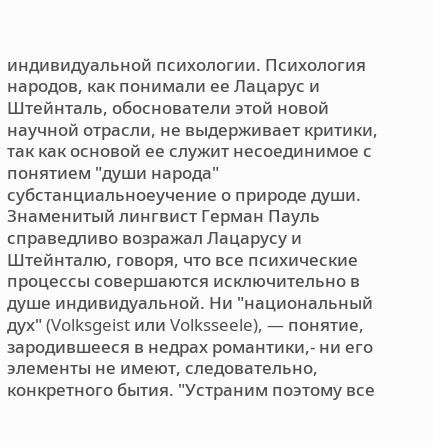индивидуальной психологии. Психология народов, как понимали ее Лацарус и Штейнталь, обоснователи этой новой научной отрасли, не выдерживает критики, так как основой ее служит несоединимое с понятием "души народа" субстанциальноеучение о природе души. Знаменитый лингвист Герман Пауль справедливо возражал Лацарусу и Штейнталю, говоря, что все психические процессы совершаются исключительно в душе индивидуальной. Ни "национальный дух" (Volksgeist или Volksseele), — понятие, зародившееся в недрах романтики,- ни его элементы не имеют, следовательно, конкретного бытия. "Устраним поэтому все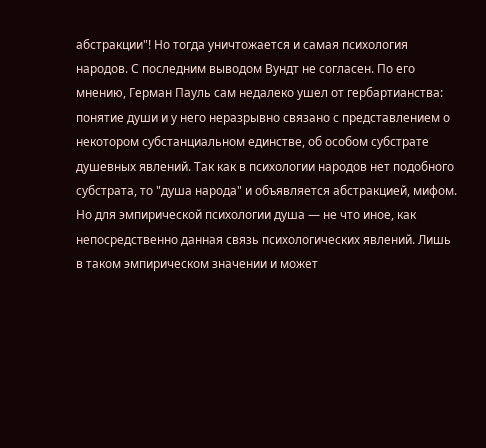абстракции"! Но тогда уничтожается и самая психология народов. С последним выводом Вундт не согласен. По его мнению, Герман Пауль сам недалеко ушел от гербартианства: понятие души и у него неразрывно связано с представлением о некотором субстанциальном единстве, об особом субстрате душевных явлений. Так как в психологии народов нет подобного субстрата, то "душа народа" и объявляется абстракцией, мифом. Но для эмпирической психологии душа — не что иное, как непосредственно данная связь психологических явлений. Лишь в таком эмпирическом значении и может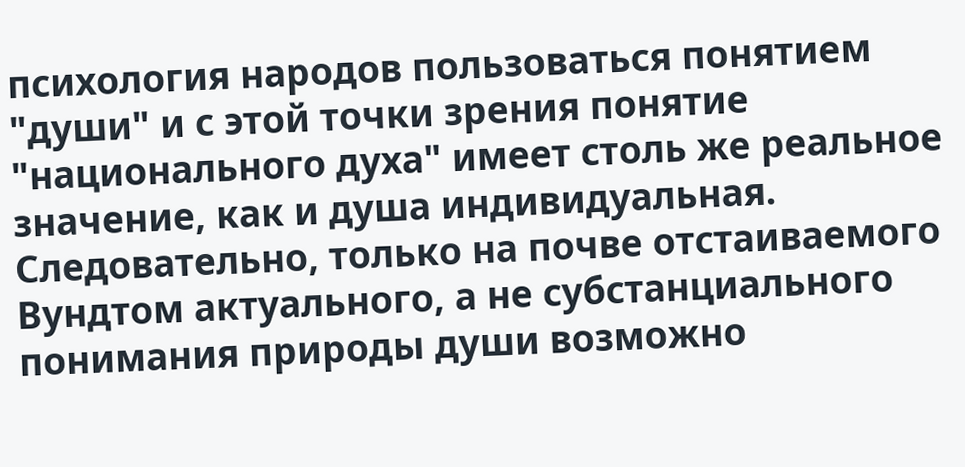психология народов пользоваться понятием "души" и с этой точки зрения понятие "национального духа" имеет столь же реальное значение, как и душа индивидуальная. Следовательно, только на почве отстаиваемого Вундтом актуального, а не субстанциального понимания природы души возможно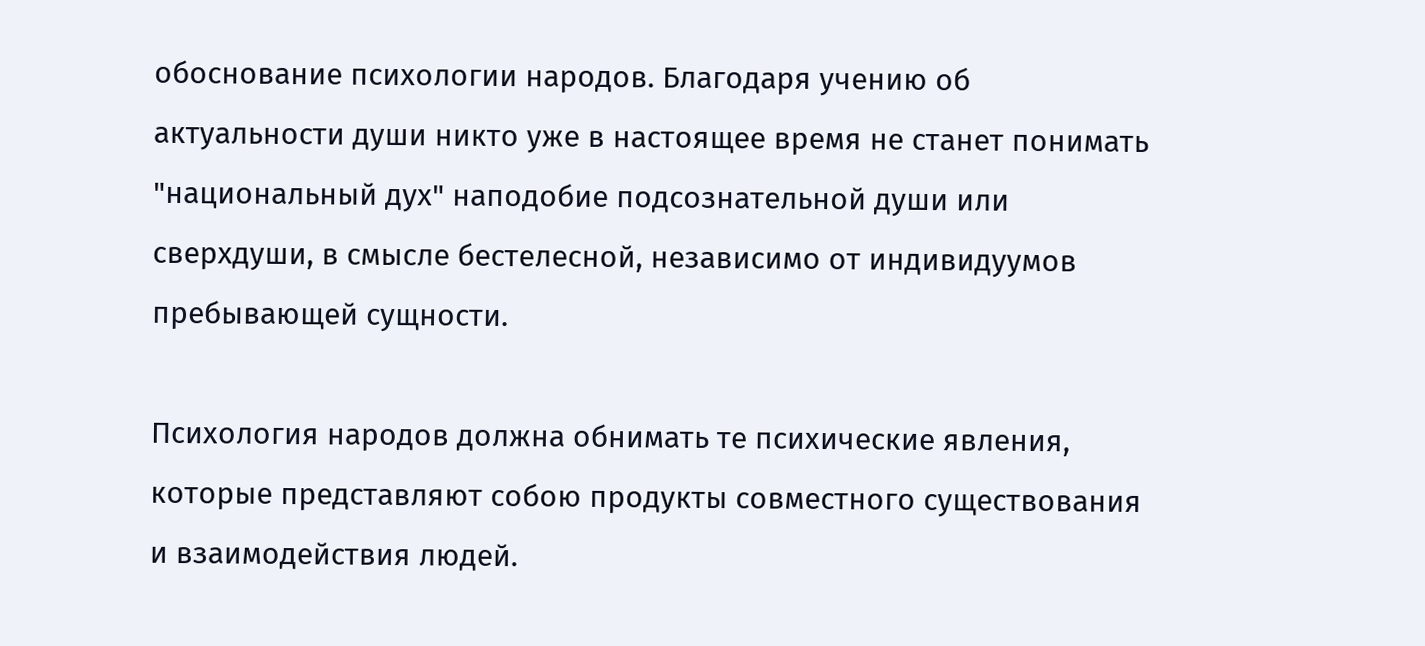обоснование психологии народов. Благодаря учению об актуальности души никто уже в настоящее время не станет понимать "национальный дух" наподобие подсознательной души или сверхдуши, в смысле бестелесной, независимо от индивидуумов пребывающей сущности.

Психология народов должна обнимать те психические явления, которые представляют собою продукты совместного существования и взаимодействия людей.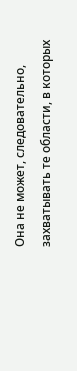Она не может, следовательно, захватывать те области, в которых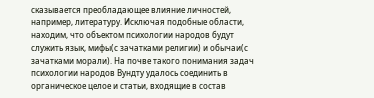сказывается преобладающее влияние личностей, например, литературу. Исключая подобные области, находим, что объектом психологии народов будут служить язык, мифы(с зачатками религии) и обычаи(с зачатками морали). На почве такого понимания задач психологии народов Вундту удалось соединить в органическое целое и статьи, входящие в состав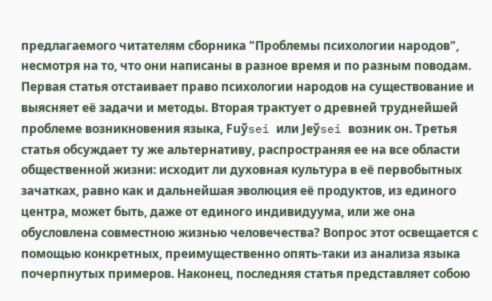предлагаемого читателям сборника "Проблемы психологии народов", несмотря на то, что они написаны в разное время и по разным поводам. Первая статья отстаивает право психологии народов на существование и выясняет её задачи и методы. Вторая трактует о древней труднейшей проблеме возникновения языка, Fuўsei или Jeўsei возник он. Третья статья обсуждает ту же альтернативу, распространяя ее на все области общественной жизни: исходит ли духовная культура в её первобытных зачатках, равно как и дальнейшая эволюция её продуктов, из единого центра, может быть, даже от единого индивидуума, или же она обусловлена совместною жизнью человечества? Вопрос этот освещается с помощью конкретных, преимущественно опять-таки из анализа языка почерпнутых примеров. Наконец, последняя статья представляет собою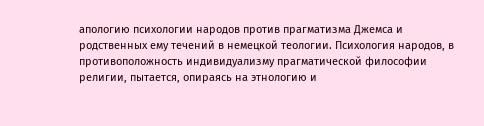апологию психологии народов против прагматизма Джемса и родственных ему течений в немецкой теологии. Психология народов, в противоположность индивидуализму прагматической философии религии, пытается, опираясь на этнологию и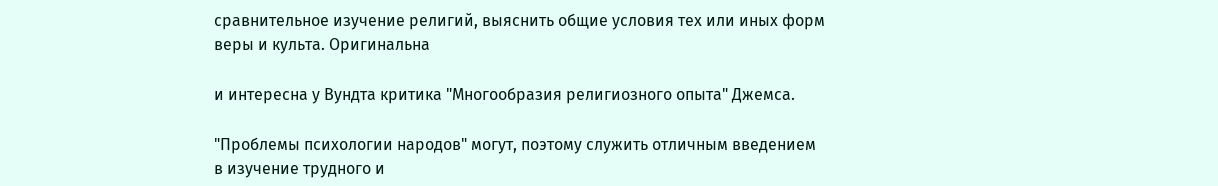сравнительное изучение религий, выяснить общие условия тех или иных форм веры и культа. Оригинальна

и интересна у Вундта критика "Многообразия религиозного опыта" Джемса.

"Проблемы психологии народов" могут, поэтому служить отличным введением в изучение трудного и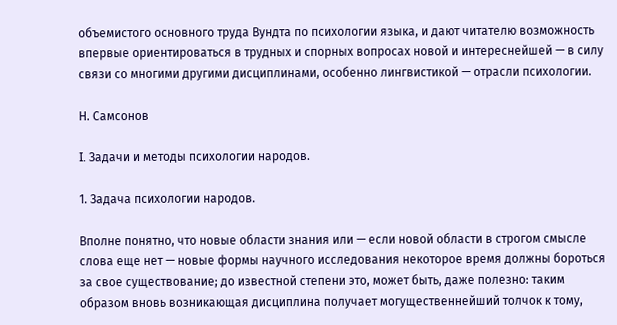объемистого основного труда Вундта по психологии языка, и дают читателю возможность впервые ориентироваться в трудных и спорных вопросах новой и интереснейшей — в силу связи со многими другими дисциплинами, особенно лингвистикой — отрасли психологии.

Н. Самсонов

I. Задачи и методы психологии народов.

1. Задача психологии народов.

Вполне понятно, что новые области знания или — если новой области в строгом смысле слова еще нет — новые формы научного исследования некоторое время должны бороться за свое существование; до известной степени это, может быть, даже полезно: таким образом вновь возникающая дисциплина получает могущественнейший толчок к тому,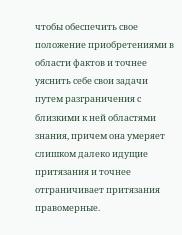чтобы обеспечить свое положение приобретениями в области фактов и точнее уяснить себе свои задачи путем разграничения с близкими к ней областями знания, причем она умеряет слишком далеко идущие притязания и точнее отграничивает притязания правомерные.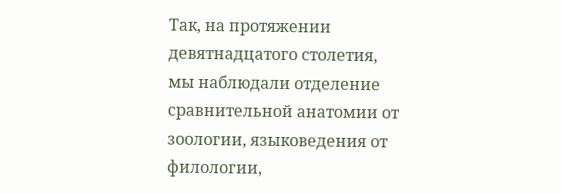Так, на протяжении девятнадцатого столетия, мы наблюдали отделение сравнительной анатомии от зоологии, языковедения от филологии,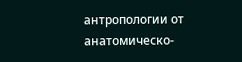антропологии от анатомическо-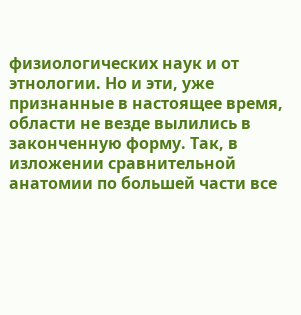физиологических наук и от этнологии. Но и эти, уже признанные в настоящее время, области не везде вылились в законченную форму. Так, в изложении сравнительной анатомии по большей части все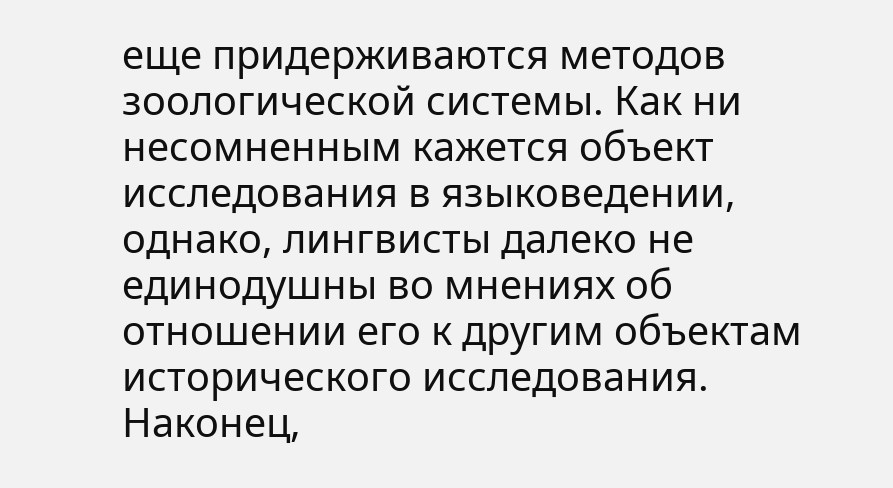еще придерживаются методов зоологической системы. Как ни несомненным кажется объект исследования в языковедении, однако, лингвисты далеко не единодушны во мнениях об отношении его к другим объектам исторического исследования. Наконец,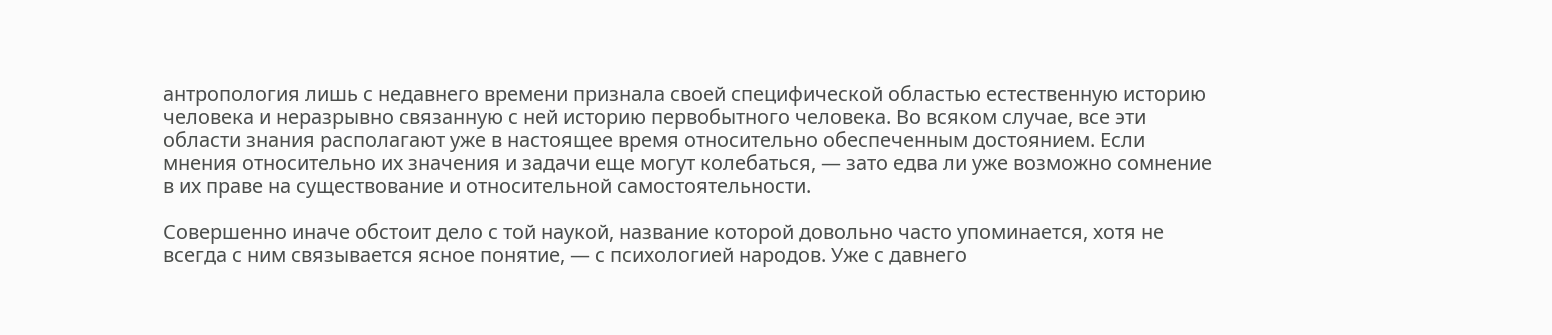антропология лишь с недавнего времени признала своей специфической областью естественную историю человека и неразрывно связанную с ней историю первобытного человека. Во всяком случае, все эти области знания располагают уже в настоящее время относительно обеспеченным достоянием. Если мнения относительно их значения и задачи еще могут колебаться, — зато едва ли уже возможно сомнение в их праве на существование и относительной самостоятельности.

Совершенно иначе обстоит дело с той наукой, название которой довольно часто упоминается, хотя не всегда с ним связывается ясное понятие, — с психологией народов. Уже с давнего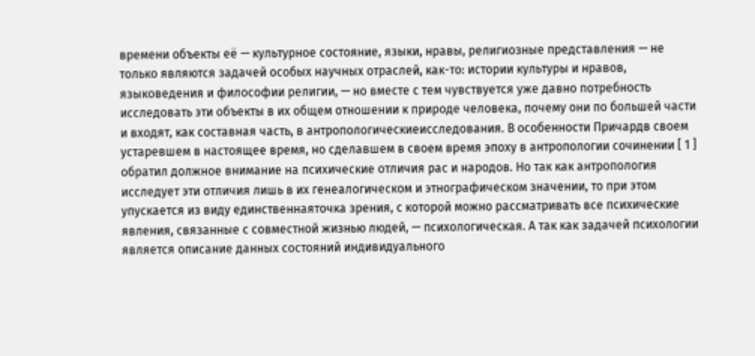времени объекты её — культурное состояние, языки, нравы, религиозные представления — не только являются задачей особых научных отраслей, как-то: истории культуры и нравов, языковедения и философии религии, — но вместе с тем чувствуется уже давно потребность исследовать эти объекты в их общем отношении к природе человека, почему они по большей части и входят, как составная часть, в антропологическиеисследования. В особенности Причардв своем устаревшем в настоящее время, но сделавшем в своем время эпоху в антропологии сочинении [ 1 ] обратил должное внимание на психические отличия рас и народов. Но так как антропология исследует эти отличия лишь в их генеалогическом и этнографическом значении, то при этом упускается из виду единственнаяточка зрения, с которой можно рассматривать все психические явления, связанные с совместной жизнью людей, — психологическая. А так как задачей психологии является описание данных состояний индивидуального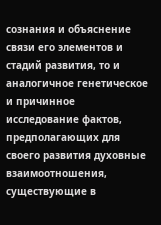сознания и объяснение связи его элементов и стадий развития, то и аналогичное генетическое и причинное исследование фактов, предполагающих для своего развития духовные взаимоотношения, существующие в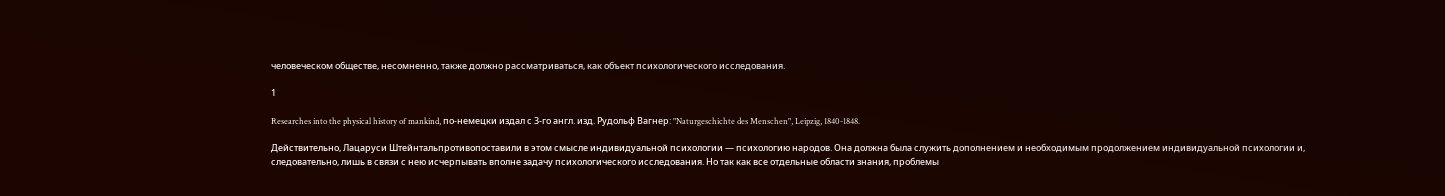человеческом обществе, несомненно, также должно рассматриваться, как объект психологического исследования.

1

Researches into the physical history of mankind, по-немецки издал с 3-го англ. изд. Рудольф Вагнер: "Naturgeschichte des Menschen", Leipzig, 1840-1848.

Действительно, Лацаруси Штейнтальпротивопоставили в этом смысле индивидуальной психологии — психологию народов. Она должна была служить дополнением и необходимым продолжением индивидуальной психологии и, следовательно, лишь в связи с нею исчерпывать вполне задачу психологического исследования. Но так как все отдельные области знания, проблемы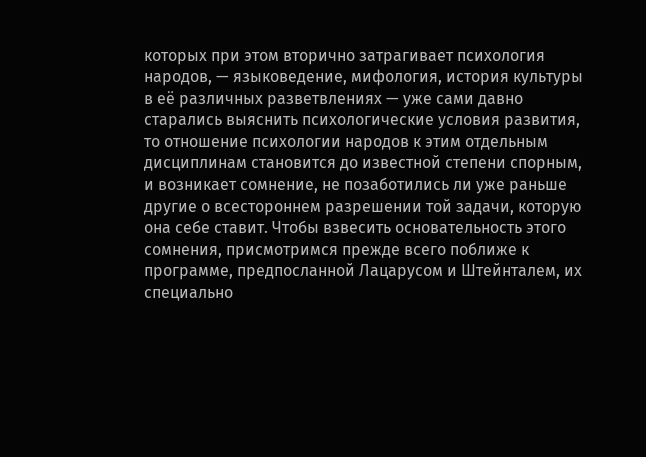которых при этом вторично затрагивает психология народов, — языковедение, мифология, история культуры в её различных разветвлениях — уже сами давно старались выяснить психологические условия развития, то отношение психологии народов к этим отдельным дисциплинам становится до известной степени спорным, и возникает сомнение, не позаботились ли уже раньше другие о всестороннем разрешении той задачи, которую она себе ставит. Чтобы взвесить основательность этого сомнения, присмотримся прежде всего поближе к программе, предпосланной Лацарусом и Штейнталем, их специально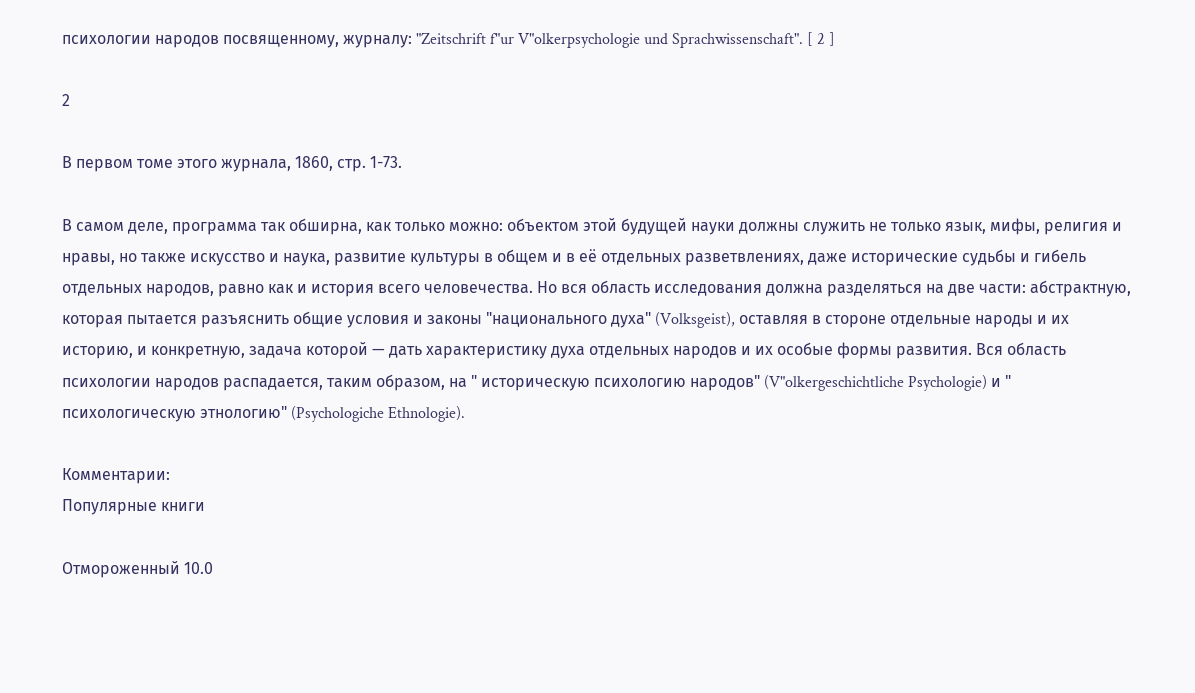психологии народов посвященному, журналу: "Zeitschrift f"ur V"olkerpsychologie und Sprachwissenschaft". [ 2 ]

2

В первом томе этого журнала, 1860, стр. 1-73.

В самом деле, программа так обширна, как только можно: объектом этой будущей науки должны служить не только язык, мифы, религия и нравы, но также искусство и наука, развитие культуры в общем и в её отдельных разветвлениях, даже исторические судьбы и гибель отдельных народов, равно как и история всего человечества. Но вся область исследования должна разделяться на две части: абстрактную, которая пытается разъяснить общие условия и законы "национального духа" (Volksgeist), оставляя в стороне отдельные народы и их историю, и конкретную, задача которой — дать характеристику духа отдельных народов и их особые формы развития. Вся область психологии народов распадается, таким образом, на " историческую психологию народов" (V"olkergeschichtliche Psychologie) и " психологическую этнологию" (Psychologiche Ethnologie).

Комментарии:
Популярные книги

Отмороженный 10.0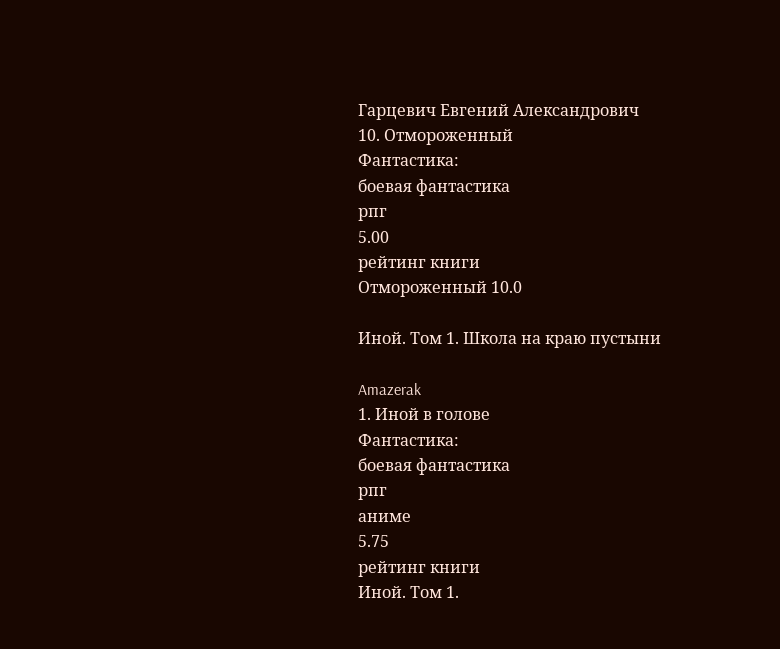Гарцевич Евгений Александрович
10. Отмороженный
Фантастика:
боевая фантастика
рпг
5.00
рейтинг книги
Отмороженный 10.0

Иной. Том 1. Школа на краю пустыни

Amazerak
1. Иной в голове
Фантастика:
боевая фантастика
рпг
аниме
5.75
рейтинг книги
Иной. Том 1.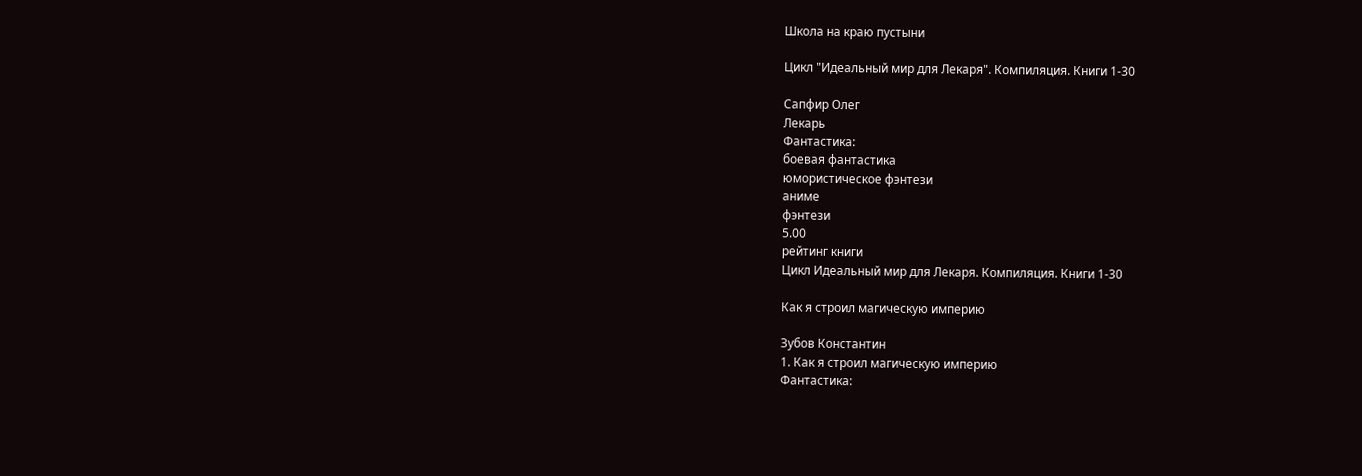Школа на краю пустыни

Цикл "Идеальный мир для Лекаря". Компиляция. Книги 1-30

Сапфир Олег
Лекарь
Фантастика:
боевая фантастика
юмористическое фэнтези
аниме
фэнтези
5.00
рейтинг книги
Цикл Идеальный мир для Лекаря. Компиляция. Книги 1-30

Как я строил магическую империю

Зубов Константин
1. Как я строил магическую империю
Фантастика: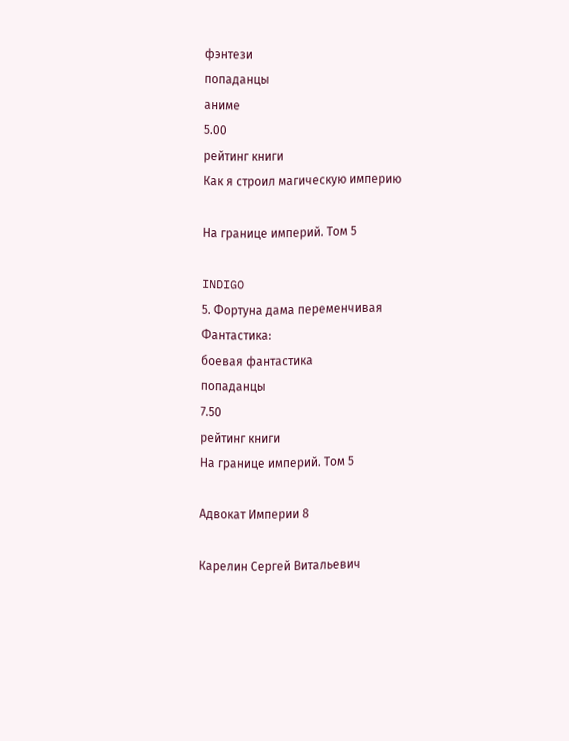фэнтези
попаданцы
аниме
5.00
рейтинг книги
Как я строил магическую империю

На границе империй. Том 5

INDIGO
5. Фортуна дама переменчивая
Фантастика:
боевая фантастика
попаданцы
7.50
рейтинг книги
На границе империй. Том 5

Адвокат Империи 8

Карелин Сергей Витальевич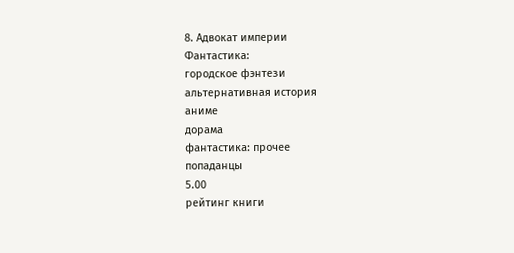8. Адвокат империи
Фантастика:
городское фэнтези
альтернативная история
аниме
дорама
фантастика: прочее
попаданцы
5.00
рейтинг книги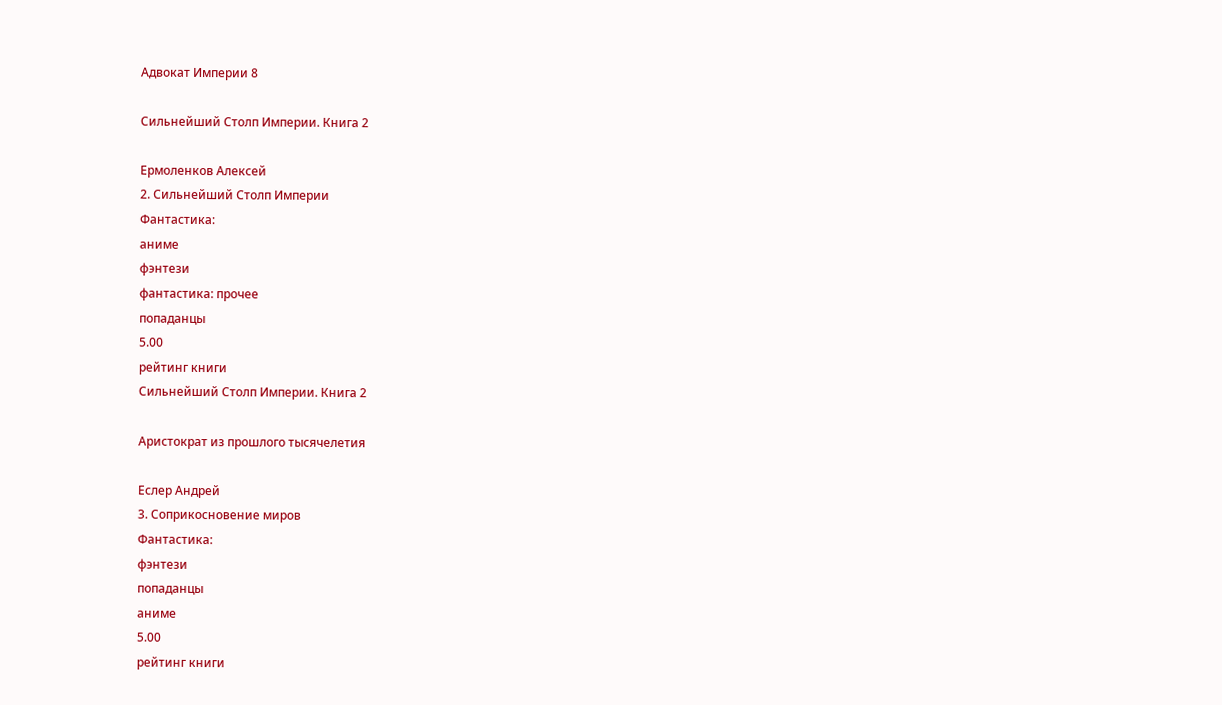Адвокат Империи 8

Сильнейший Столп Империи. Книга 2

Ермоленков Алексей
2. Сильнейший Столп Империи
Фантастика:
аниме
фэнтези
фантастика: прочее
попаданцы
5.00
рейтинг книги
Сильнейший Столп Империи. Книга 2

Аристократ из прошлого тысячелетия

Еслер Андрей
3. Соприкосновение миров
Фантастика:
фэнтези
попаданцы
аниме
5.00
рейтинг книги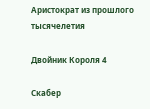Аристократ из прошлого тысячелетия

Двойник Короля 4

Скабер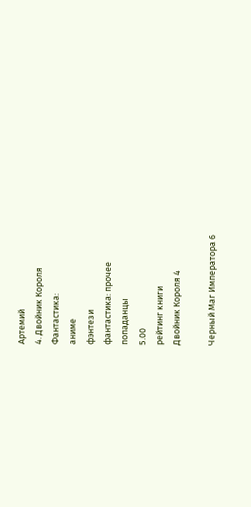Артемий
4. Двойник Короля
Фантастика:
аниме
фэнтези
фантастика: прочее
попаданцы
5.00
рейтинг книги
Двойник Короля 4

Черный Маг Императора 6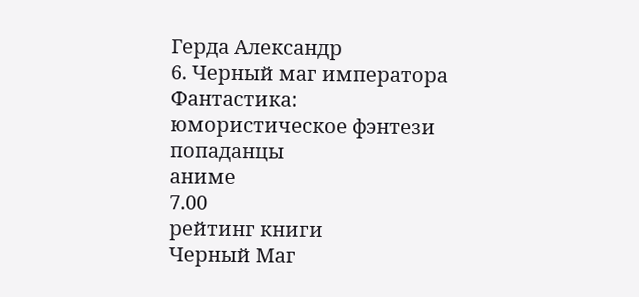Герда Александр
6. Черный маг императора
Фантастика:
юмористическое фэнтези
попаданцы
аниме
7.00
рейтинг книги
Черный Маг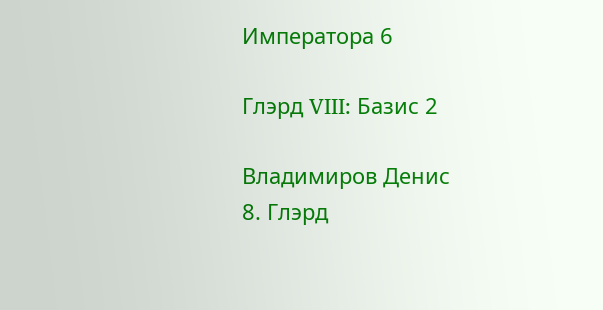Императора 6

Глэрд VIII: Базис 2

Владимиров Денис
8. Глэрд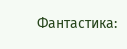Фантастика: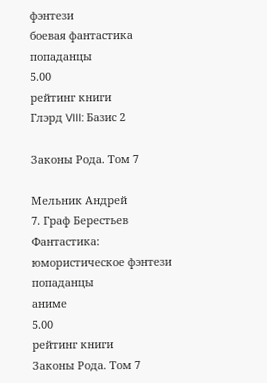фэнтези
боевая фантастика
попаданцы
5.00
рейтинг книги
Глэрд VIII: Базис 2

Законы Рода. Том 7

Мельник Андрей
7. Граф Берестьев
Фантастика:
юмористическое фэнтези
попаданцы
аниме
5.00
рейтинг книги
Законы Рода. Том 7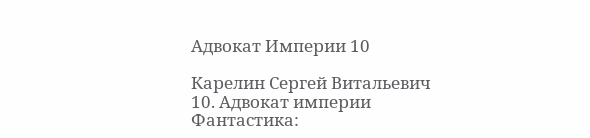Адвокат Империи 10

Карелин Сергей Витальевич
10. Адвокат империи
Фантастика: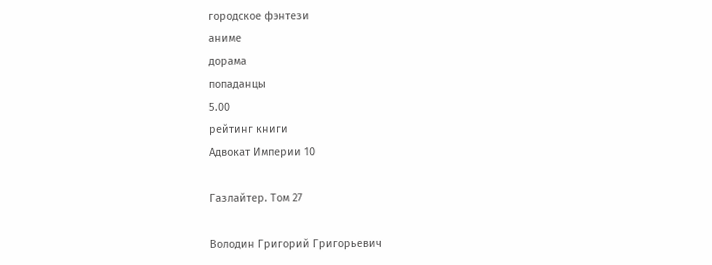городское фэнтези
аниме
дорама
попаданцы
5.00
рейтинг книги
Адвокат Империи 10

Газлайтер. Том 27

Володин Григорий Григорьевич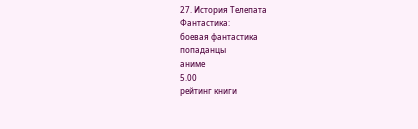27. История Телепата
Фантастика:
боевая фантастика
попаданцы
аниме
5.00
рейтинг книги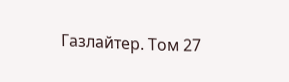Газлайтер. Том 27